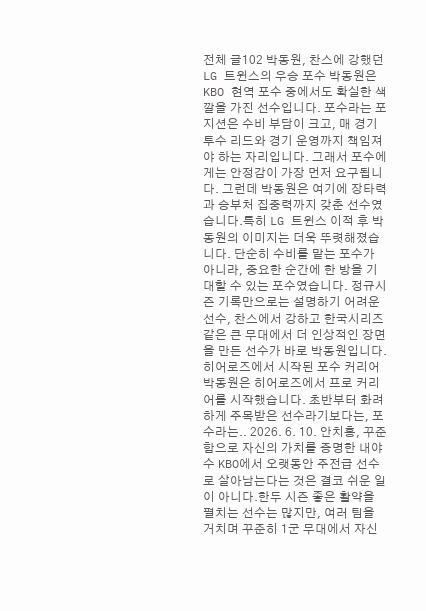전체 글102 박동원, 찬스에 강했던 LG 트윈스의 우승 포수 박동원은 KBO 현역 포수 중에서도 확실한 색깔을 가진 선수입니다. 포수라는 포지션은 수비 부담이 크고, 매 경기 투수 리드와 경기 운영까지 책임져야 하는 자리입니다. 그래서 포수에게는 안정감이 가장 먼저 요구됩니다. 그런데 박동원은 여기에 장타력과 승부처 집중력까지 갖춘 선수였습니다.특히 LG 트윈스 이적 후 박동원의 이미지는 더욱 뚜렷해졌습니다. 단순히 수비를 맡는 포수가 아니라, 중요한 순간에 한 방을 기대할 수 있는 포수였습니다. 정규시즌 기록만으로는 설명하기 어려운 선수, 찬스에서 강하고 한국시리즈 같은 큰 무대에서 더 인상적인 장면을 만든 선수가 바로 박동원입니다.히어로즈에서 시작된 포수 커리어박동원은 히어로즈에서 프로 커리어를 시작했습니다. 초반부터 화려하게 주목받은 선수라기보다는, 포수라는.. 2026. 6. 10. 안치홍, 꾸준함으로 자신의 가치를 증명한 내야수 KBO에서 오랫동안 주전급 선수로 살아남는다는 것은 결코 쉬운 일이 아니다.한두 시즌 좋은 활약을 펼치는 선수는 많지만, 여러 팀을 거치며 꾸준히 1군 무대에서 자신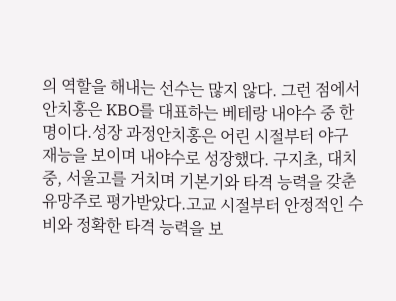의 역할을 해내는 선수는 많지 않다. 그런 점에서 안치홍은 KBO를 대표하는 베테랑 내야수 중 한 명이다.성장 과정안치홍은 어린 시절부터 야구 재능을 보이며 내야수로 성장했다. 구지초, 대치중, 서울고를 거치며 기본기와 타격 능력을 갖춘 유망주로 평가받았다.고교 시절부터 안정적인 수비와 정확한 타격 능력을 보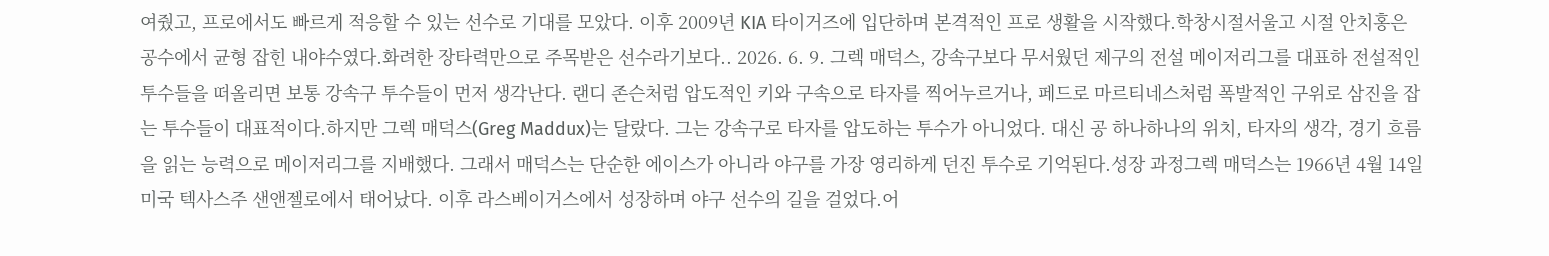여줬고, 프로에서도 빠르게 적응할 수 있는 선수로 기대를 모았다. 이후 2009년 KIA 타이거즈에 입단하며 본격적인 프로 생활을 시작했다.학창시절서울고 시절 안치홍은 공수에서 균형 잡힌 내야수였다.화려한 장타력만으로 주목받은 선수라기보다.. 2026. 6. 9. 그렉 매덕스, 강속구보다 무서웠던 제구의 전설 메이저리그를 대표하 전설적인 투수들을 떠올리면 보통 강속구 투수들이 먼저 생각난다. 랜디 존슨처럼 압도적인 키와 구속으로 타자를 찍어누르거나, 페드로 마르티네스처럼 폭발적인 구위로 삼진을 잡는 투수들이 대표적이다.하지만 그렉 매덕스(Greg Maddux)는 달랐다. 그는 강속구로 타자를 압도하는 투수가 아니었다. 대신 공 하나하나의 위치, 타자의 생각, 경기 흐름을 읽는 능력으로 메이저리그를 지배했다. 그래서 매덕스는 단순한 에이스가 아니라 야구를 가장 영리하게 던진 투수로 기억된다.성장 과정그렉 매덕스는 1966년 4월 14일 미국 텍사스주 샌앤젤로에서 태어났다. 이후 라스베이거스에서 성장하며 야구 선수의 길을 걸었다.어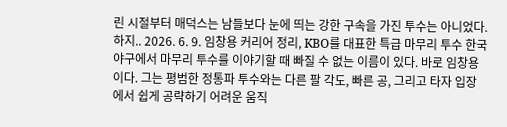린 시절부터 매덕스는 남들보다 눈에 띄는 강한 구속을 가진 투수는 아니었다. 하지.. 2026. 6. 9. 임창용 커리어 정리, KBO를 대표한 특급 마무리 투수 한국 야구에서 마무리 투수를 이야기할 때 빠질 수 없는 이름이 있다. 바로 임창용이다. 그는 평범한 정통파 투수와는 다른 팔 각도, 빠른 공, 그리고 타자 입장에서 쉽게 공략하기 어려운 움직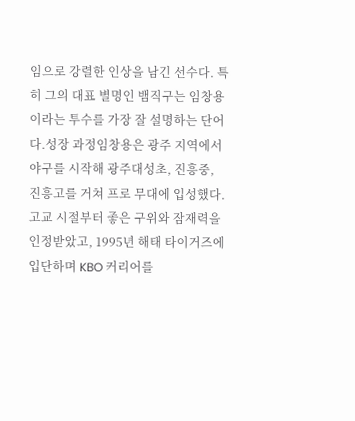임으로 강렬한 인상을 남긴 선수다. 특히 그의 대표 별명인 뱀직구는 임창용이라는 투수를 가장 잘 설명하는 단어다.성장 과정임창용은 광주 지역에서 야구를 시작해 광주대성초, 진흥중, 진흥고를 거쳐 프로 무대에 입성했다. 고교 시절부터 좋은 구위와 잠재력을 인정받았고, 1995년 해태 타이거즈에 입단하며 KBO 커리어를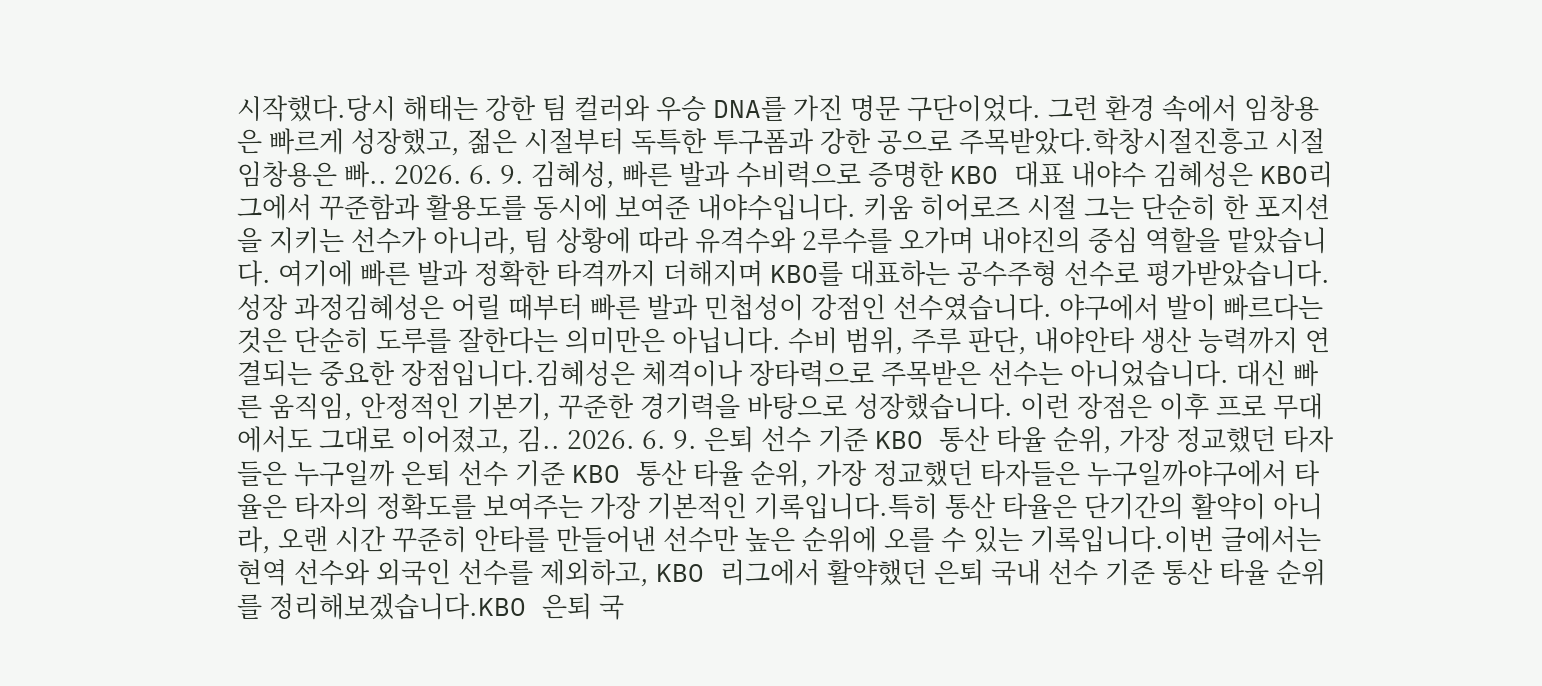시작했다.당시 해태는 강한 팀 컬러와 우승 DNA를 가진 명문 구단이었다. 그런 환경 속에서 임창용은 빠르게 성장했고, 젊은 시절부터 독특한 투구폼과 강한 공으로 주목받았다.학창시절진흥고 시절 임창용은 빠.. 2026. 6. 9. 김혜성, 빠른 발과 수비력으로 증명한 KBO 대표 내야수 김혜성은 KBO리그에서 꾸준함과 활용도를 동시에 보여준 내야수입니다. 키움 히어로즈 시절 그는 단순히 한 포지션을 지키는 선수가 아니라, 팀 상황에 따라 유격수와 2루수를 오가며 내야진의 중심 역할을 맡았습니다. 여기에 빠른 발과 정확한 타격까지 더해지며 KBO를 대표하는 공수주형 선수로 평가받았습니다.성장 과정김혜성은 어릴 때부터 빠른 발과 민첩성이 강점인 선수였습니다. 야구에서 발이 빠르다는 것은 단순히 도루를 잘한다는 의미만은 아닙니다. 수비 범위, 주루 판단, 내야안타 생산 능력까지 연결되는 중요한 장점입니다.김혜성은 체격이나 장타력으로 주목받은 선수는 아니었습니다. 대신 빠른 움직임, 안정적인 기본기, 꾸준한 경기력을 바탕으로 성장했습니다. 이런 장점은 이후 프로 무대에서도 그대로 이어졌고, 김.. 2026. 6. 9. 은퇴 선수 기준 KBO 통산 타율 순위, 가장 정교했던 타자들은 누구일까 은퇴 선수 기준 KBO 통산 타율 순위, 가장 정교했던 타자들은 누구일까야구에서 타율은 타자의 정확도를 보여주는 가장 기본적인 기록입니다.특히 통산 타율은 단기간의 활약이 아니라, 오랜 시간 꾸준히 안타를 만들어낸 선수만 높은 순위에 오를 수 있는 기록입니다.이번 글에서는 현역 선수와 외국인 선수를 제외하고, KBO 리그에서 활약했던 은퇴 국내 선수 기준 통산 타율 순위를 정리해보겠습니다.KBO 은퇴 국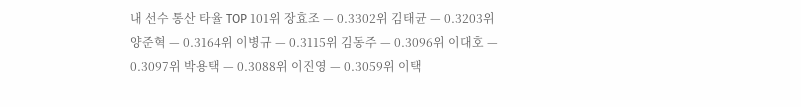내 선수 통산 타율 TOP 101위 장효조 — 0.3302위 김태균 — 0.3203위 양준혁 — 0.3164위 이병규 — 0.3115위 김동주 — 0.3096위 이대호 — 0.3097위 박용택 — 0.3088위 이진영 — 0.3059위 이택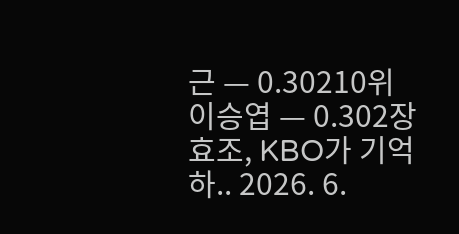근 — 0.30210위 이승엽 — 0.302장효조, KBO가 기억하.. 2026. 6.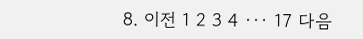8. 이전 1 2 3 4 ··· 17 다음